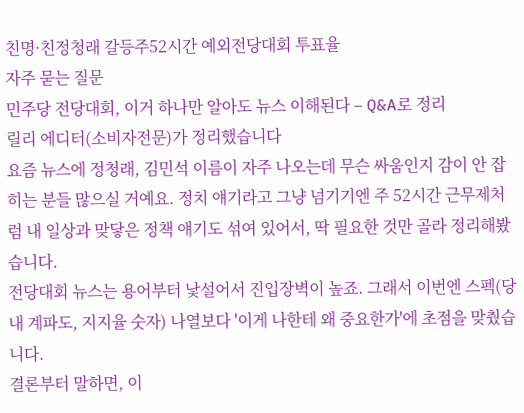친명·친정청래 갈등주52시간 예외전당대회 투표율
자주 묻는 질문
민주당 전당대회, 이거 하나만 알아도 뉴스 이해된다 – Q&A로 정리
릴리 에디터(소비자전문)가 정리했습니다
요즘 뉴스에 정청래, 김민석 이름이 자주 나오는데 무슨 싸움인지 감이 안 잡히는 분들 많으실 거예요. 정치 얘기라고 그냥 넘기기엔 주 52시간 근무제처럼 내 일상과 맞닿은 정책 얘기도 섞여 있어서, 딱 필요한 것만 골라 정리해봤습니다.
전당대회 뉴스는 용어부터 낯설어서 진입장벽이 높죠. 그래서 이번엔 스펙(당내 계파도, 지지율 숫자) 나열보다 '이게 나한테 왜 중요한가'에 초점을 맞췄습니다.
결론부터 말하면, 이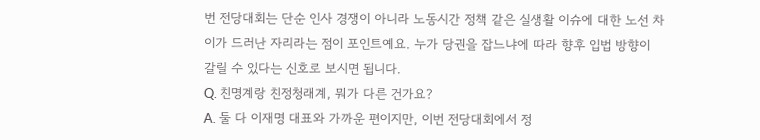번 전당대회는 단순 인사 경쟁이 아니라 노동시간 정책 같은 실생활 이슈에 대한 노선 차이가 드러난 자리라는 점이 포인트예요. 누가 당권을 잡느냐에 따라 향후 입법 방향이 갈릴 수 있다는 신호로 보시면 됩니다.
Q. 친명계랑 친정청래계, 뭐가 다른 건가요?
A. 둘 다 이재명 대표와 가까운 편이지만, 이번 전당대회에서 정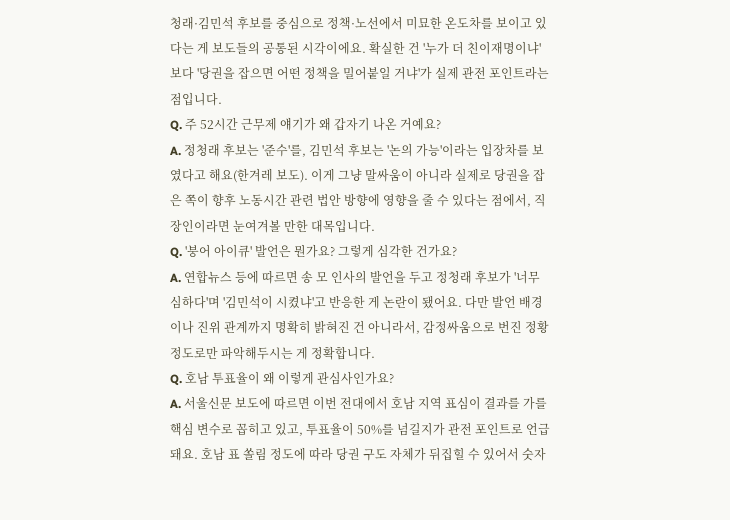청래·김민석 후보를 중심으로 정책·노선에서 미묘한 온도차를 보이고 있다는 게 보도들의 공통된 시각이에요. 확실한 건 '누가 더 친이재명이냐'보다 '당권을 잡으면 어떤 정책을 밀어붙일 거냐'가 실제 관전 포인트라는 점입니다.
Q. 주 52시간 근무제 얘기가 왜 갑자기 나온 거예요?
A. 정청래 후보는 '준수'를, 김민석 후보는 '논의 가능'이라는 입장차를 보였다고 해요(한겨레 보도). 이게 그냥 말싸움이 아니라 실제로 당권을 잡은 쪽이 향후 노동시간 관련 법안 방향에 영향을 줄 수 있다는 점에서, 직장인이라면 눈여겨볼 만한 대목입니다.
Q. '붕어 아이큐' 발언은 뭔가요? 그렇게 심각한 건가요?
A. 연합뉴스 등에 따르면 송 모 인사의 발언을 두고 정청래 후보가 '너무 심하다'며 '김민석이 시켰냐'고 반응한 게 논란이 됐어요. 다만 발언 배경이나 진위 관계까지 명확히 밝혀진 건 아니라서, 감정싸움으로 번진 정황 정도로만 파악해두시는 게 정확합니다.
Q. 호남 투표율이 왜 이렇게 관심사인가요?
A. 서울신문 보도에 따르면 이번 전대에서 호남 지역 표심이 결과를 가를 핵심 변수로 꼽히고 있고, 투표율이 50%를 넘길지가 관전 포인트로 언급돼요. 호남 표 쏠림 정도에 따라 당권 구도 자체가 뒤집힐 수 있어서 숫자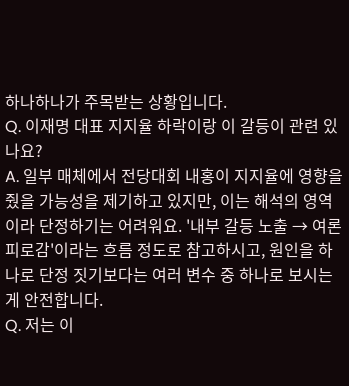하나하나가 주목받는 상황입니다.
Q. 이재명 대표 지지율 하락이랑 이 갈등이 관련 있나요?
A. 일부 매체에서 전당대회 내홍이 지지율에 영향을 줬을 가능성을 제기하고 있지만, 이는 해석의 영역이라 단정하기는 어려워요. '내부 갈등 노출 → 여론 피로감'이라는 흐름 정도로 참고하시고, 원인을 하나로 단정 짓기보다는 여러 변수 중 하나로 보시는 게 안전합니다.
Q. 저는 이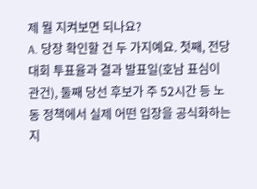제 뭘 지켜보면 되나요?
A. 당장 확인할 건 두 가지예요. 첫째, 전당대회 투표율과 결과 발표일(호남 표심이 관건), 둘째 당선 후보가 주 52시간 등 노동 정책에서 실제 어떤 입장을 공식화하는지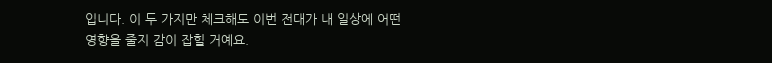입니다. 이 두 가지만 체크해도 이번 전대가 내 일상에 어떤 영향을 줄지 감이 잡힐 거예요.